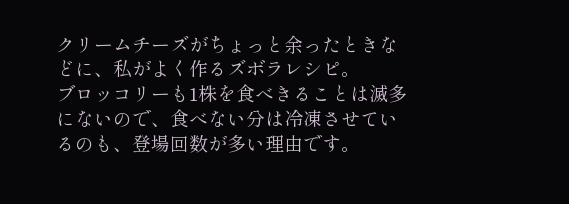クリームチーズがちょっと余ったときなどに、私がよく作るズボラレシピ。
ブロッコリーも1株を食べきることは滅多にないので、食べない分は冷凍させているのも、登場回数が多い理由です。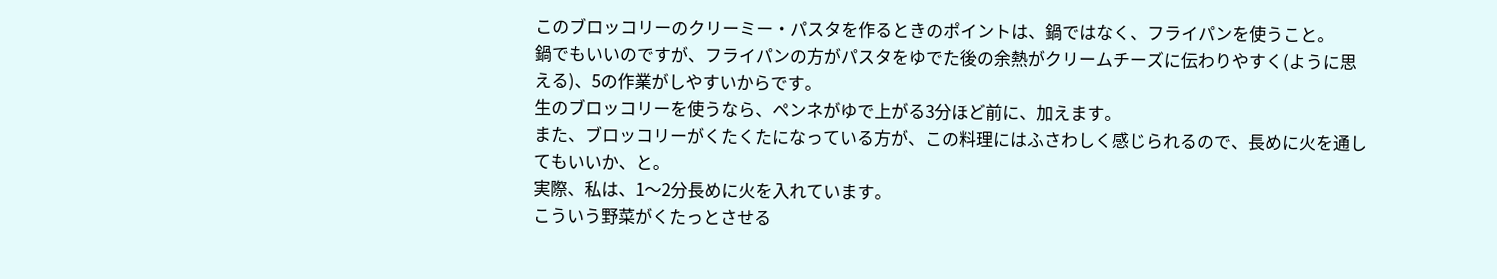このブロッコリーのクリーミー・パスタを作るときのポイントは、鍋ではなく、フライパンを使うこと。
鍋でもいいのですが、フライパンの方がパスタをゆでた後の余熱がクリームチーズに伝わりやすく(ように思える)、5の作業がしやすいからです。
生のブロッコリーを使うなら、ペンネがゆで上がる3分ほど前に、加えます。
また、ブロッコリーがくたくたになっている方が、この料理にはふさわしく感じられるので、長めに火を通してもいいか、と。
実際、私は、1〜2分長めに火を入れています。
こういう野菜がくたっとさせる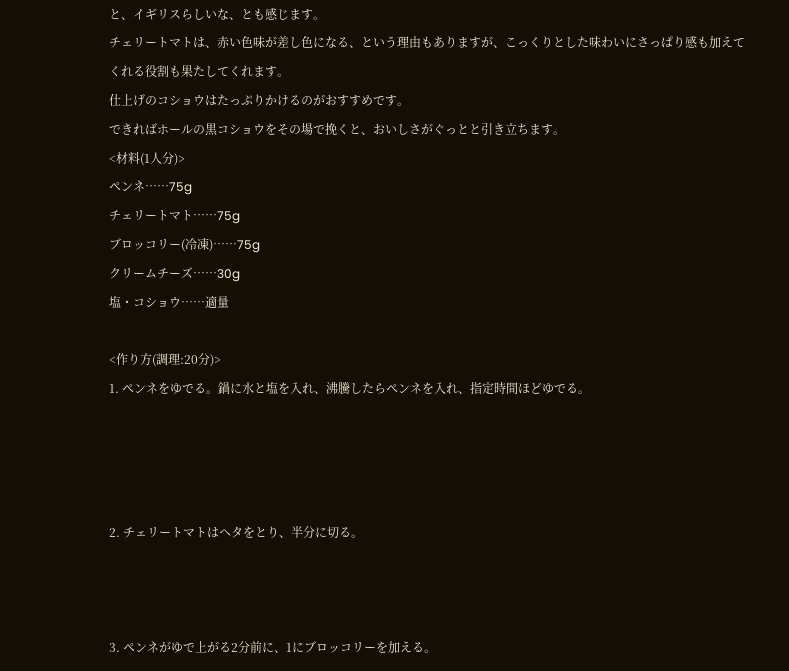と、イギリスらしいな、とも感じます。
チェリートマトは、赤い色味が差し色になる、という理由もありますが、こっくりとした味わいにさっぱり感も加えてくれる役割も果たしてくれます。
仕上げのコショウはたっぷりかけるのがおすすめです。
できればホールの黒コショウをその場で挽くと、おいしさがぐっとと引き立ちます。
<材料(1人分)>
ペンネ……75g
チェリートマト……75g
ブロッコリー(冷凍)……75g
クリームチーズ……30g
塩・コショウ……適量

<作り方(調理:20分)>
1. ペンネをゆでる。鍋に水と塩を入れ、沸騰したらペンネを入れ、指定時間ほどゆでる。




2. チェリートマトはヘタをとり、半分に切る。



3. ペンネがゆで上がる2分前に、1にブロッコリーを加える。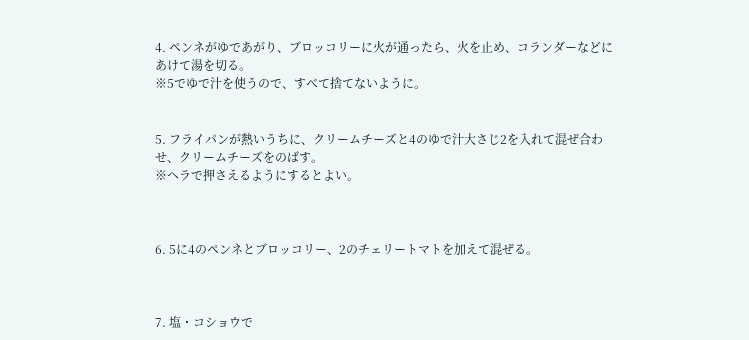4. ペンネがゆであがり、ブロッコリーに火が通ったら、火を止め、コランダーなどにあけて湯を切る。
※5でゆで汁を使うので、すべて捨てないように。


5. フライパンが熱いうちに、クリームチーズと4のゆで汁大さじ2を入れて混ぜ合わせ、クリームチーズをのばす。
※ヘラで押さえるようにするとよい。



6. 5に4のペンネとブロッコリー、2のチェリートマトを加えて混ぜる。



7. 塩・コショウで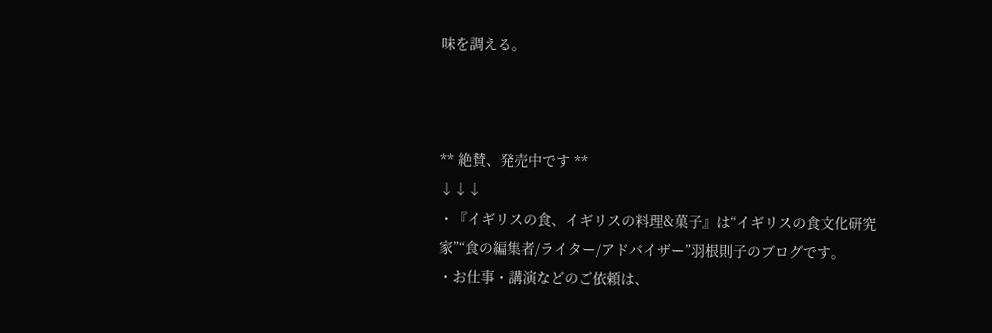味を調える。



** 絶賛、発売中です **
↓↓↓
・『イギリスの食、イギリスの料理&菓子』は“イギリスの食文化研究家”“食の編集者/ライター/アドバイザー”羽根則子のブログです。
・お仕事・講演などのご依頼は、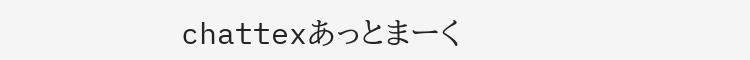chattexあっとまーく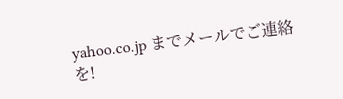yahoo.co.jp までメールでご連絡を!